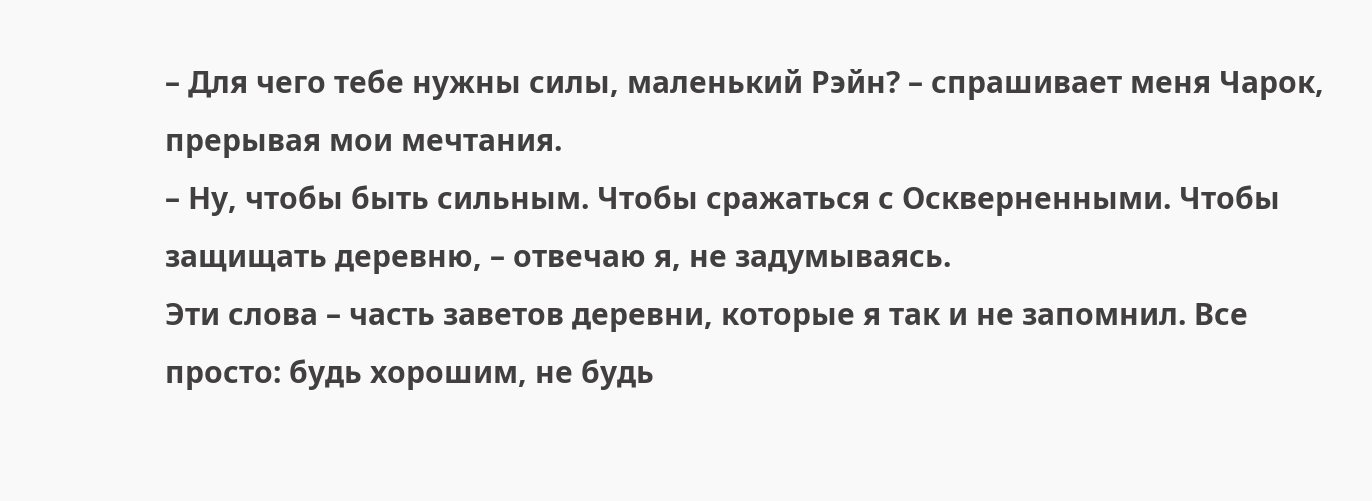– Для чего тебе нужны силы, маленький Рэйн? – спрашивает меня Чарок, прерывая мои мечтания.
– Ну, чтобы быть сильным. Чтобы сражаться с Оскверненными. Чтобы защищать деревню, – отвечаю я, не задумываясь.
Эти слова – часть заветов деревни, которые я так и не запомнил. Все просто: будь хорошим, не будь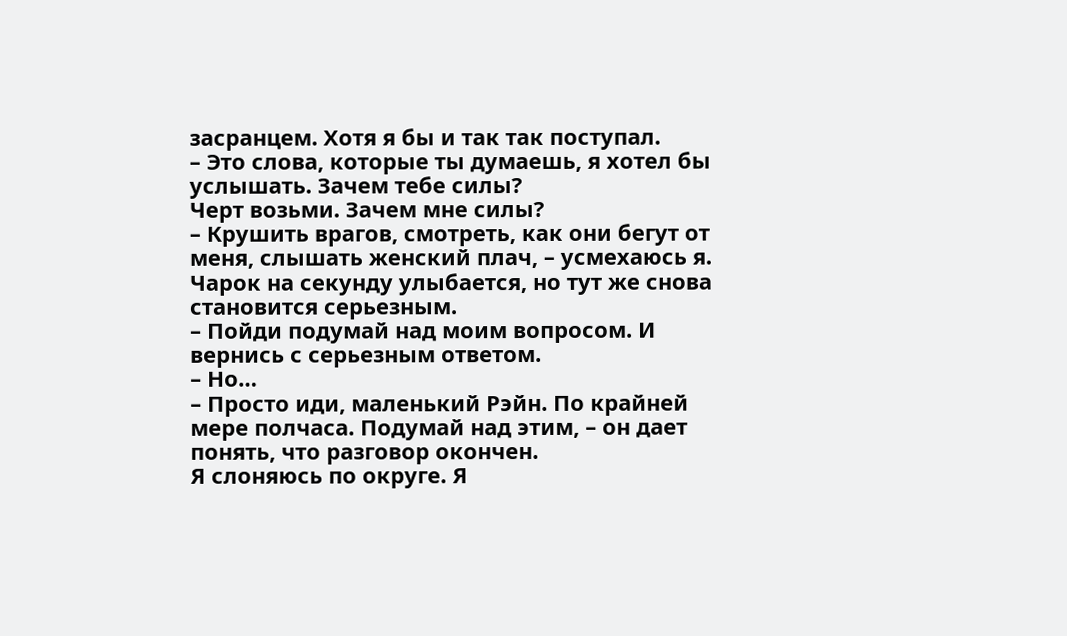засранцем. Хотя я бы и так так поступал.
– Это слова, которые ты думаешь, я хотел бы услышать. Зачем тебе силы?
Черт возьми. Зачем мне силы?
– Крушить врагов, смотреть, как они бегут от меня, слышать женский плач, – усмехаюсь я.
Чарок на секунду улыбается, но тут же снова становится серьезным.
– Пойди подумай над моим вопросом. И вернись с серьезным ответом.
– Но…
– Просто иди, маленький Рэйн. По крайней мере полчаса. Подумай над этим, – он дает понять, что разговор окончен.
Я слоняюсь по округе. Я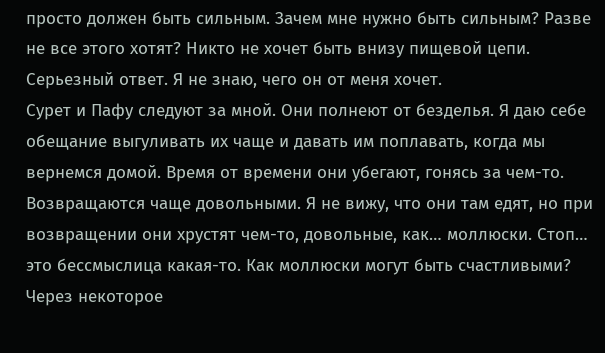просто должен быть сильным. Зачем мне нужно быть сильным? Разве не все этого хотят? Никто не хочет быть внизу пищевой цепи. Серьезный ответ. Я не знаю, чего он от меня хочет.
Сурет и Пафу следуют за мной. Они полнеют от безделья. Я даю себе обещание выгуливать их чаще и давать им поплавать, когда мы вернемся домой. Время от времени они убегают, гонясь за чем-то. Возвращаются чаще довольными. Я не вижу, что они там едят, но при возвращении они хрустят чем-то, довольные, как… моллюски. Стоп… это бессмыслица какая-то. Как моллюски могут быть счастливыми?
Через некоторое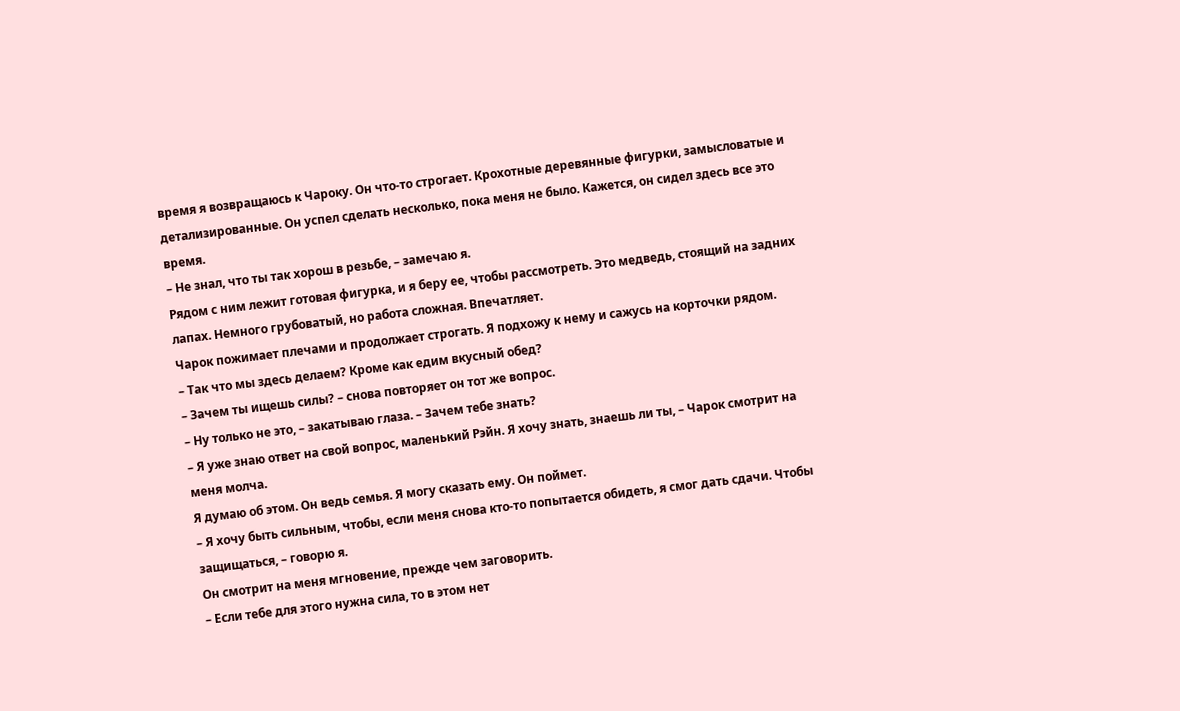время я возвращаюсь к Чароку. Он что-то строгает. Крохотные деревянные фигурки, замысловатые и детализированные. Он успел сделать несколько, пока меня не было. Кажется, он сидел здесь все это время.
– Не знал, что ты так хорош в резьбе, – замечаю я.
Рядом с ним лежит готовая фигурка, и я беру ее, чтобы рассмотреть. Это медведь, стоящий на задних лапах. Немного грубоватый, но работа сложная. Впечатляет.
Чарок пожимает плечами и продолжает строгать. Я подхожу к нему и сажусь на корточки рядом.
– Так что мы здесь делаем? Кроме как едим вкусный обед?
– Зачем ты ищешь силы? – снова повторяет он тот же вопрос.
– Ну только не это, – закатываю глаза. – Зачем тебе знать?
– Я уже знаю ответ на свой вопрос, маленький Рэйн. Я хочу знать, знаешь ли ты, – Чарок смотрит на меня молча.
Я думаю об этом. Он ведь семья. Я могу сказать ему. Он поймет.
– Я хочу быть сильным, чтобы, если меня снова кто-то попытается обидеть, я смог дать сдачи. Чтобы защищаться, – говорю я.
Он смотрит на меня мгновение, прежде чем заговорить.
– Если тебе для этого нужна сила, то в этом нет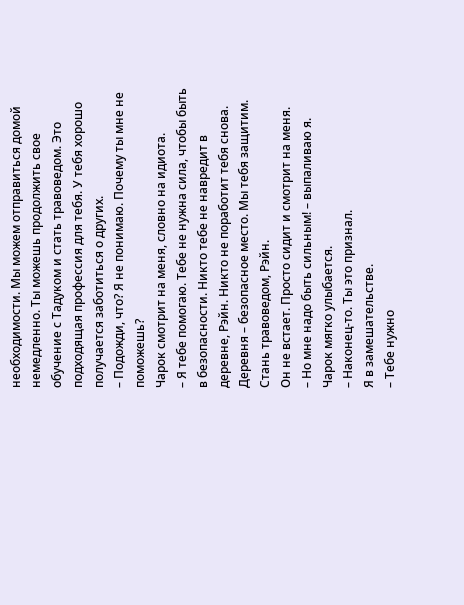необходимости. Мы можем отправиться домой немедленно. Ты можешь продолжить свое обучение с Тадуком и стать травоведом. Это подходящая профессия для тебя. У тебя хорошо получается заботиться о других.
– Подожди, что? Я не понимаю. Почему ты мне не поможешь?
Чарок смотрит на меня, словно на идиота.
– Я тебе помогаю. Тебе не нужна сила, чтобы быть в безопасности. Никто тебе не навредит в деревне, Рэйн. Никто не поработит тебя снова. Деревня – безопасное место. Мы тебя защитим. Стань травоведом, Рэйн.
Он не встает. Просто сидит и смотрит на меня.
– Но мне надо быть сильным! – выпаливаю я.
Чарок мягко улыбается.
– Наконец-то. Ты это признал.
Я в замешательстве.
– Тебе нужно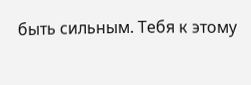быть сильным. Тебя к этому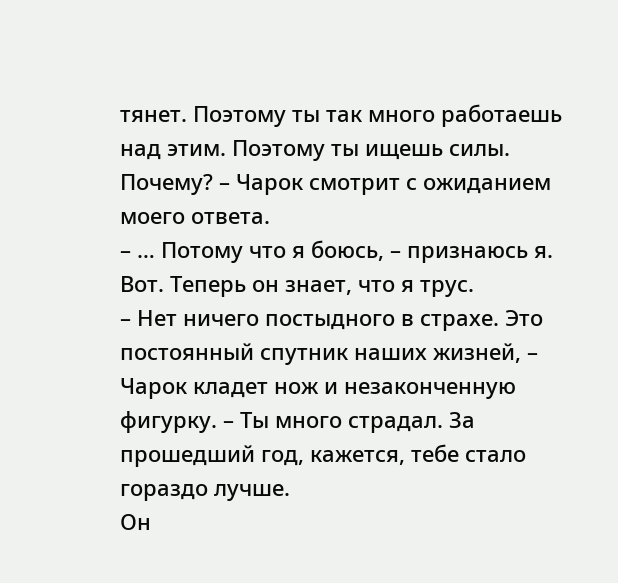тянет. Поэтому ты так много работаешь над этим. Поэтому ты ищешь силы. Почему? – Чарок смотрит с ожиданием моего ответа.
– … Потому что я боюсь, – признаюсь я. Вот. Теперь он знает, что я трус.
– Нет ничего постыдного в страхе. Это постоянный спутник наших жизней, – Чарок кладет нож и незаконченную фигурку. – Ты много страдал. За прошедший год, кажется, тебе стало гораздо лучше.
Он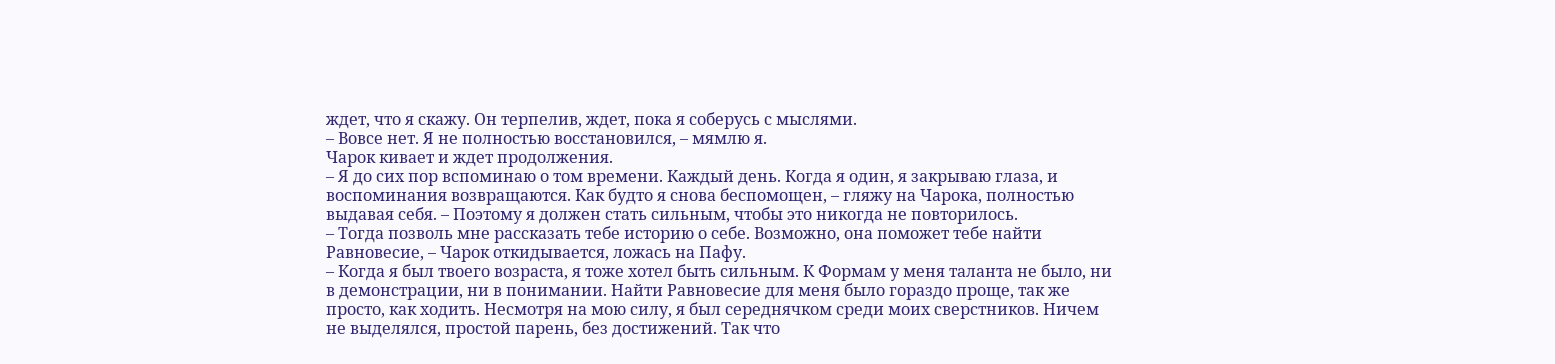ждет, что я скажу. Он терпелив, ждет, пока я соберусь с мыслями.
– Вовсе нет. Я не полностью восстановился, – мямлю я.
Чарок кивает и ждет продолжения.
– Я до сих пор вспоминаю о том времени. Каждый день. Когда я один, я закрываю глаза, и воспоминания возвращаются. Как будто я снова беспомощен, – гляжу на Чарока, полностью выдавая себя. – Поэтому я должен стать сильным, чтобы это никогда не повторилось.
– Тогда позволь мне рассказать тебе историю о себе. Возможно, она поможет тебе найти Равновесие, – Чарок откидывается, ложась на Пафу.
– Когда я был твоего возраста, я тоже хотел быть сильным. К Формам у меня таланта не было, ни в демонстрации, ни в понимании. Найти Равновесие для меня было гораздо проще, так же просто, как ходить. Несмотря на мою силу, я был середнячком среди моих сверстников. Ничем не выделялся, простой парень, без достижений. Так что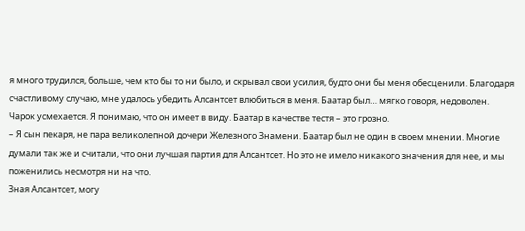я много трудился, больше, чем кто бы то ни было, и скрывал свои усилия, будто они бы меня обесценили. Благодаря счастливому случаю, мне удалось убедить Алсантсет влюбиться в меня. Баатар был… мягко говоря, недоволен.
Чарок усмехается. Я понимаю, что он имеет в виду. Баатар в качестве тестя – это грозно.
– Я сын пекаря, не пара великолепной дочери Железного Знамени. Баатар был не один в своем мнении. Многие думали так же и считали, что они лучшая партия для Алсантсет. Но это не имело никакого значения для нее, и мы поженились несмотря ни на что.
Зная Алсантсет, могу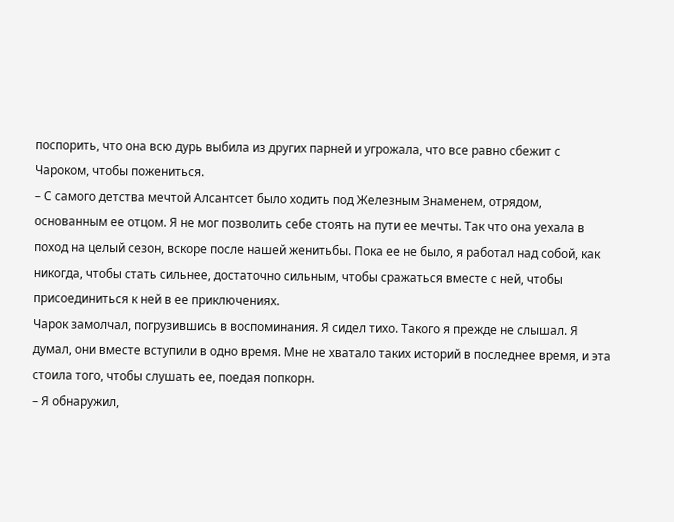поспорить, что она всю дурь выбила из других парней и угрожала, что все равно сбежит с Чароком, чтобы пожениться.
– С самого детства мечтой Алсантсет было ходить под Железным Знаменем, отрядом, основанным ее отцом. Я не мог позволить себе стоять на пути ее мечты. Так что она уехала в поход на целый сезон, вскоре после нашей женитьбы. Пока ее не было, я работал над собой, как никогда, чтобы стать сильнее, достаточно сильным, чтобы сражаться вместе с ней, чтобы присоединиться к ней в ее приключениях.
Чарок замолчал, погрузившись в воспоминания. Я сидел тихо. Такого я прежде не слышал. Я думал, они вместе вступили в одно время. Мне не хватало таких историй в последнее время, и эта стоила того, чтобы слушать ее, поедая попкорн.
– Я обнаружил,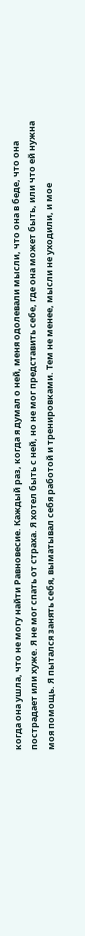когда она ушла, что не могу найти Равновесие. Каждый раз, когда я думал о ней, меня одолевали мысли, что она в беде, что она пострадает или хуже. Я не мог спать от страха. Я хотел быть с ней, но не мог представить себе, где она может быть, или что ей нужна моя помощь. Я пытался занять себя, выматывал себя работой и тренировками. Тем не менее, мысли не уходили, и мое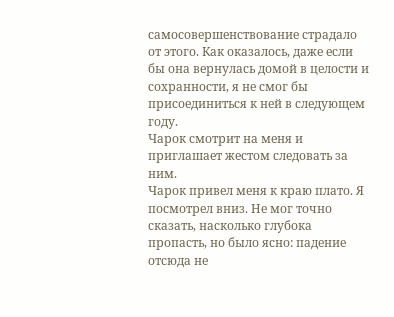самосовершенствование страдало от этого. Как оказалось, даже если бы она вернулась домой в целости и сохранности, я не смог бы присоединиться к ней в следующем году.
Чарок смотрит на меня и приглашает жестом следовать за ним.
Чарок привел меня к краю плато. Я посмотрел вниз. Не мог точно сказать, насколько глубока пропасть, но было ясно: падение отсюда не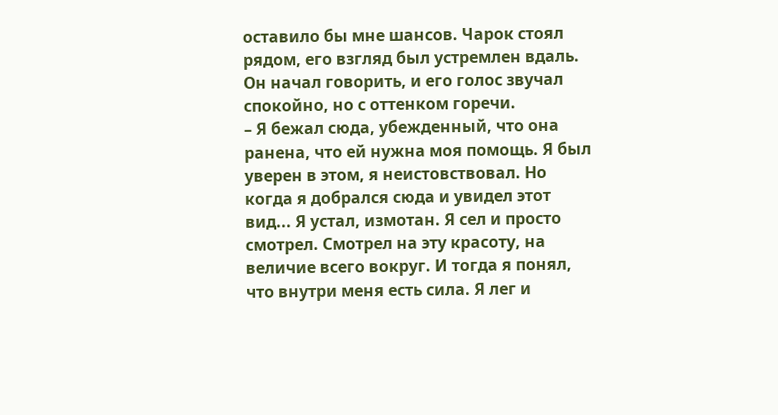оставило бы мне шансов. Чарок стоял рядом, его взгляд был устремлен вдаль. Он начал говорить, и его голос звучал спокойно, но с оттенком горечи.
– Я бежал сюда, убежденный, что она ранена, что ей нужна моя помощь. Я был уверен в этом, я неистовствовал. Но когда я добрался сюда и увидел этот вид... Я устал, измотан. Я сел и просто смотрел. Смотрел на эту красоту, на величие всего вокруг. И тогда я понял, что внутри меня есть сила. Я лег и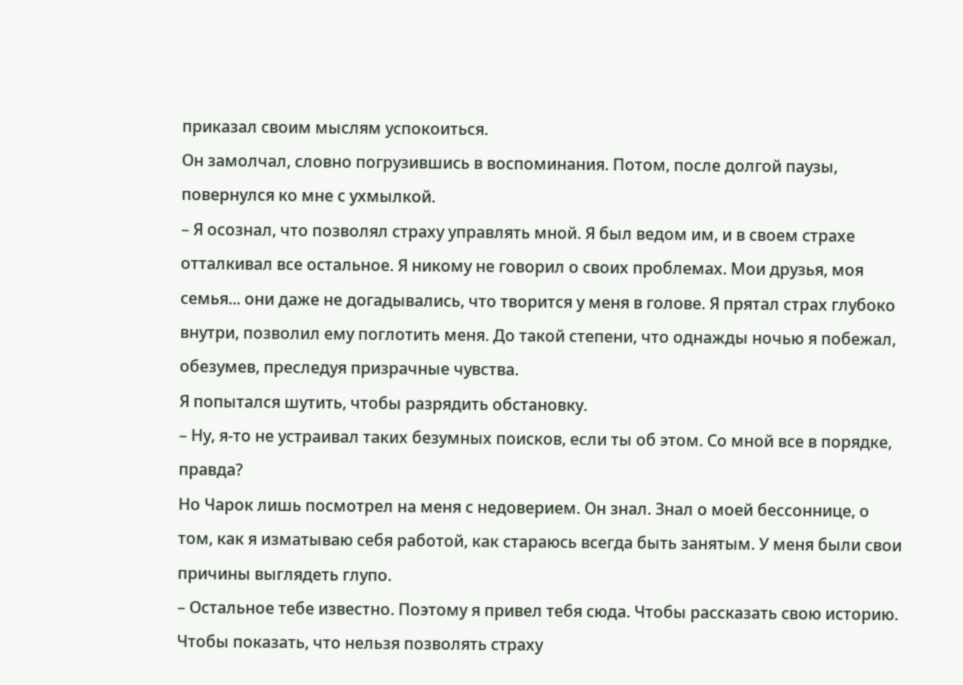приказал своим мыслям успокоиться.
Он замолчал, словно погрузившись в воспоминания. Потом, после долгой паузы, повернулся ко мне с ухмылкой.
– Я осознал, что позволял страху управлять мной. Я был ведом им, и в своем страхе отталкивал все остальное. Я никому не говорил о своих проблемах. Мои друзья, моя семья... они даже не догадывались, что творится у меня в голове. Я прятал страх глубоко внутри, позволил ему поглотить меня. До такой степени, что однажды ночью я побежал, обезумев, преследуя призрачные чувства.
Я попытался шутить, чтобы разрядить обстановку.
– Ну, я-то не устраивал таких безумных поисков, если ты об этом. Со мной все в порядке, правда?
Но Чарок лишь посмотрел на меня с недоверием. Он знал. Знал о моей бессоннице, о том, как я изматываю себя работой, как стараюсь всегда быть занятым. У меня были свои причины выглядеть глупо.
– Остальное тебе известно. Поэтому я привел тебя сюда. Чтобы рассказать свою историю. Чтобы показать, что нельзя позволять страху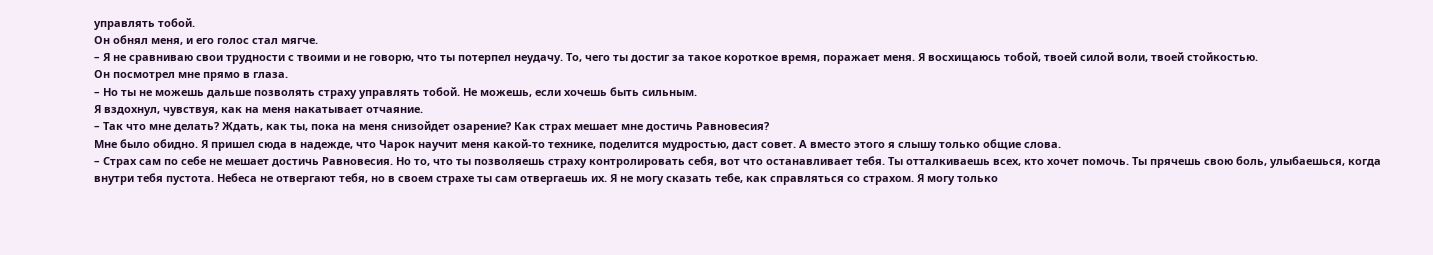управлять тобой.
Он обнял меня, и его голос стал мягче.
– Я не сравниваю свои трудности с твоими и не говорю, что ты потерпел неудачу. То, чего ты достиг за такое короткое время, поражает меня. Я восхищаюсь тобой, твоей силой воли, твоей стойкостью.
Он посмотрел мне прямо в глаза.
– Но ты не можешь дальше позволять страху управлять тобой. Не можешь, если хочешь быть сильным.
Я вздохнул, чувствуя, как на меня накатывает отчаяние.
– Так что мне делать? Ждать, как ты, пока на меня снизойдет озарение? Как страх мешает мне достичь Равновесия?
Мне было обидно. Я пришел сюда в надежде, что Чарок научит меня какой-то технике, поделится мудростью, даст совет. А вместо этого я слышу только общие слова.
– Страх сам по себе не мешает достичь Равновесия. Но то, что ты позволяешь страху контролировать себя, вот что останавливает тебя. Ты отталкиваешь всех, кто хочет помочь. Ты прячешь свою боль, улыбаешься, когда внутри тебя пустота. Небеса не отвергают тебя, но в своем страхе ты сам отвергаешь их. Я не могу сказать тебе, как справляться со страхом. Я могу только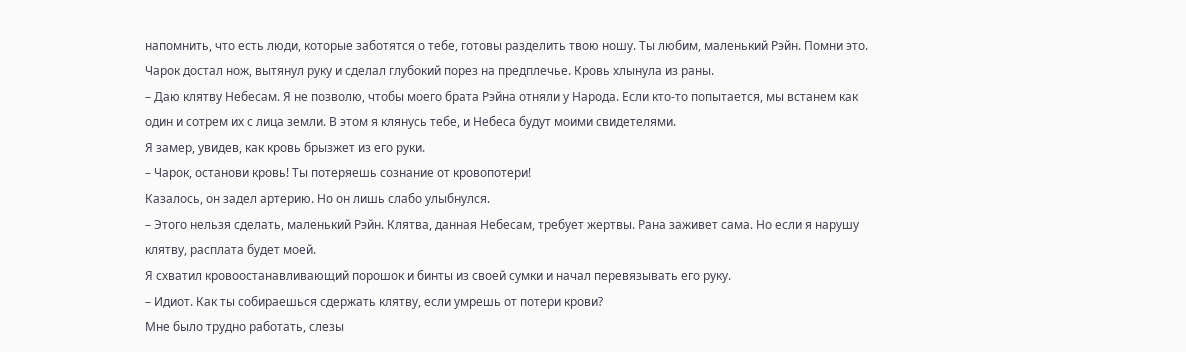напомнить, что есть люди, которые заботятся о тебе, готовы разделить твою ношу. Ты любим, маленький Рэйн. Помни это.
Чарок достал нож, вытянул руку и сделал глубокий порез на предплечье. Кровь хлынула из раны.
– Даю клятву Небесам. Я не позволю, чтобы моего брата Рэйна отняли у Народа. Если кто-то попытается, мы встанем как один и сотрем их с лица земли. В этом я клянусь тебе, и Небеса будут моими свидетелями.
Я замер, увидев, как кровь брызжет из его руки.
– Чарок, останови кровь! Ты потеряешь сознание от кровопотери!
Казалось, он задел артерию. Но он лишь слабо улыбнулся.
– Этого нельзя сделать, маленький Рэйн. Клятва, данная Небесам, требует жертвы. Рана заживет сама. Но если я нарушу клятву, расплата будет моей.
Я схватил кровоостанавливающий порошок и бинты из своей сумки и начал перевязывать его руку.
– Идиот. Как ты собираешься сдержать клятву, если умрешь от потери крови?
Мне было трудно работать, слезы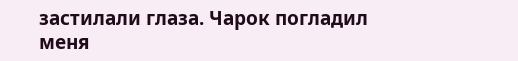застилали глаза. Чарок погладил меня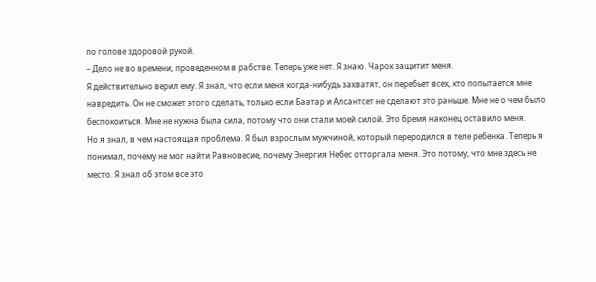по голове здоровой рукой.
– Дело не во времени, проведенном в рабстве. Теперь уже нет. Я знаю. Чарок защитит меня.
Я действительно верил ему. Я знал, что если меня когда-нибудь захватят, он перебьет всех, кто попытается мне навредить. Он не сможет этого сделать, только если Баатар и Алсантсет не сделают это раньше. Мне не о чем было беспокоиться. Мне не нужна была сила, потому что они стали моей силой. Это бремя наконец оставило меня.
Но я знал, в чем настоящая проблема. Я был взрослым мужчиной, который переродился в теле ребенка. Теперь я понимал, почему не мог найти Равновесие, почему Энергия Небес отторгала меня. Это потому, что мне здесь не место. Я знал об этом все это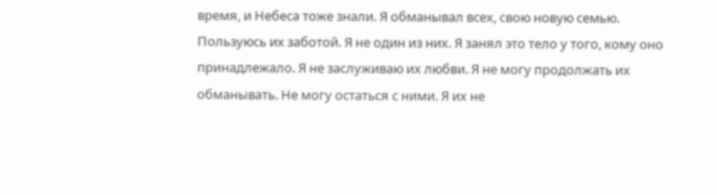время, и Небеса тоже знали. Я обманывал всех, свою новую семью. Пользуюсь их заботой. Я не один из них. Я занял это тело у того, кому оно принадлежало. Я не заслуживаю их любви. Я не могу продолжать их обманывать. Не могу остаться с ними. Я их не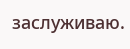заслуживаю.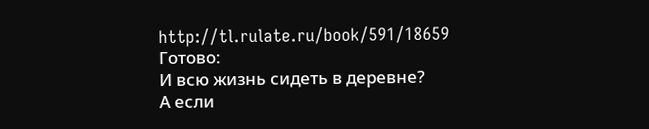http://tl.rulate.ru/book/591/18659
Готово:
И всю жизнь сидеть в деревне?
А если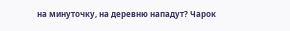на минуточку, на деревню нападут? Чарок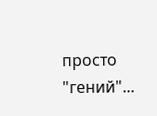просто "гений"...